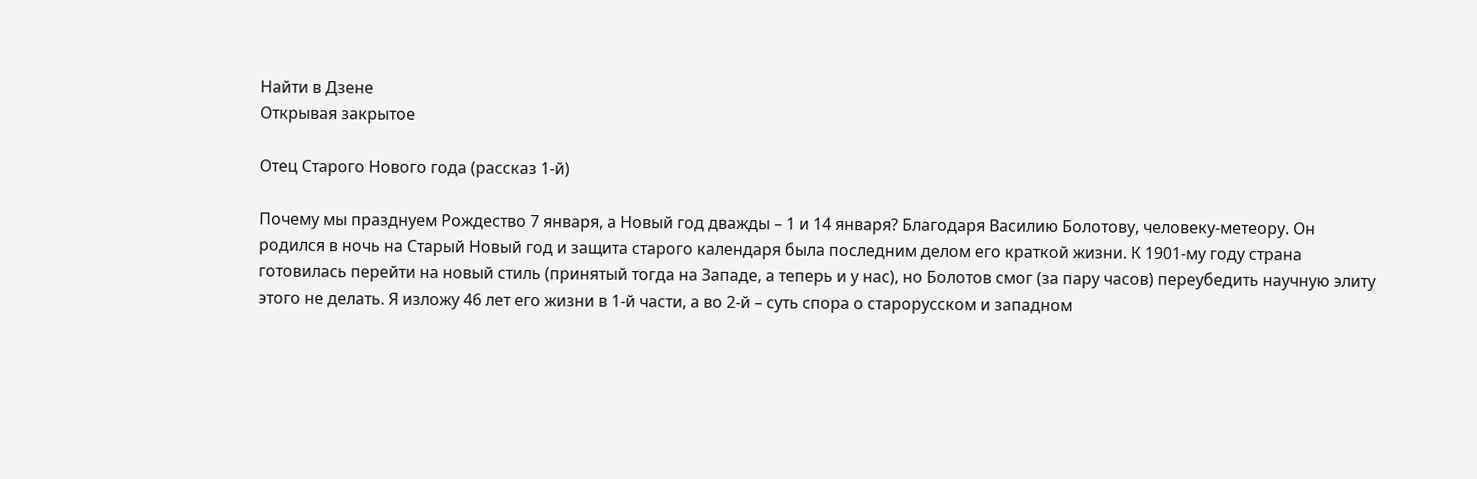Найти в Дзене
Открывая закрытое

Отец Старого Нового года (рассказ 1-й)

Почему мы празднуем Рождество 7 января, а Новый год дважды – 1 и 14 января? Благодаря Василию Болотову, человеку-метеору. Он родился в ночь на Старый Новый год и защита старого календаря была последним делом его краткой жизни. К 1901-му году страна готовилась перейти на новый стиль (принятый тогда на Западе, а теперь и у нас), но Болотов смог (за пару часов) переубедить научную элиту этого не делать. Я изложу 46 лет его жизни в 1-й части, а во 2-й – суть спора о старорусском и западном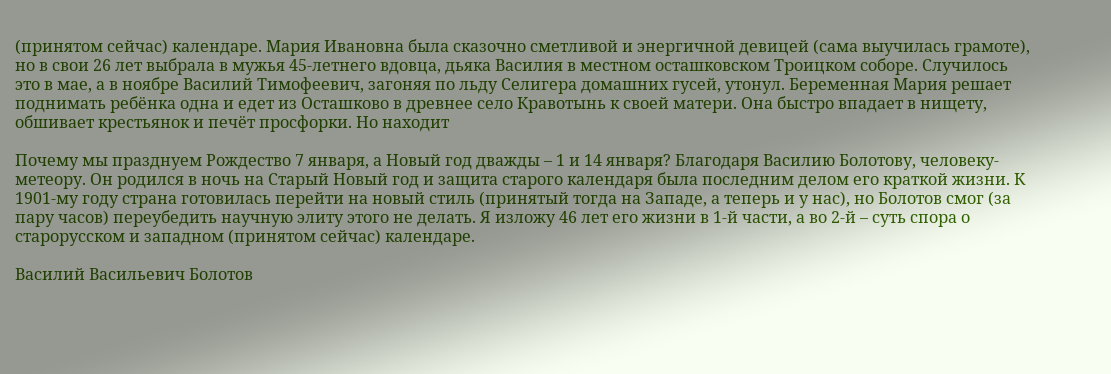(принятом сейчас) календаре. Мария Ивановна была сказочно сметливой и энергичной девицей (сама выучилась грамоте), но в свои 26 лет выбрала в мужья 45-летнего вдовца, дьяка Василия в местном осташковском Троицком соборе. Случилось это в мае, а в ноябре Василий Тимофеевич, загоняя по льду Селигера домашних гусей, утонул. Беременная Мария решает поднимать ребёнка одна и едет из Осташково в древнее село Кравотынь к своей матери. Она быстро впадает в нищету, обшивает крестьянок и печёт просфорки. Но находит

Почему мы празднуем Рождество 7 января, а Новый год дважды – 1 и 14 января? Благодаря Василию Болотову, человеку-метеору. Он родился в ночь на Старый Новый год и защита старого календаря была последним делом его краткой жизни. К 1901-му году страна готовилась перейти на новый стиль (принятый тогда на Западе, а теперь и у нас), но Болотов смог (за пару часов) переубедить научную элиту этого не делать. Я изложу 46 лет его жизни в 1-й части, а во 2-й – суть спора о старорусском и западном (принятом сейчас) календаре.

Василий Васильевич Болотов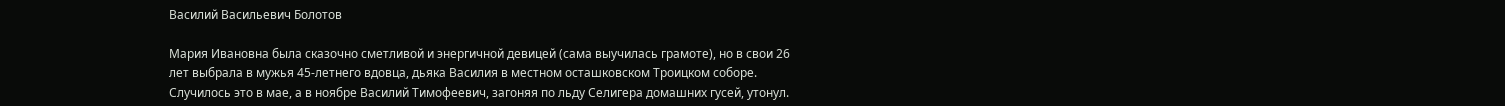Василий Васильевич Болотов

Мария Ивановна была сказочно сметливой и энергичной девицей (сама выучилась грамоте), но в свои 26 лет выбрала в мужья 45-летнего вдовца, дьяка Василия в местном осташковском Троицком соборе. Случилось это в мае, а в ноябре Василий Тимофеевич, загоняя по льду Селигера домашних гусей, утонул.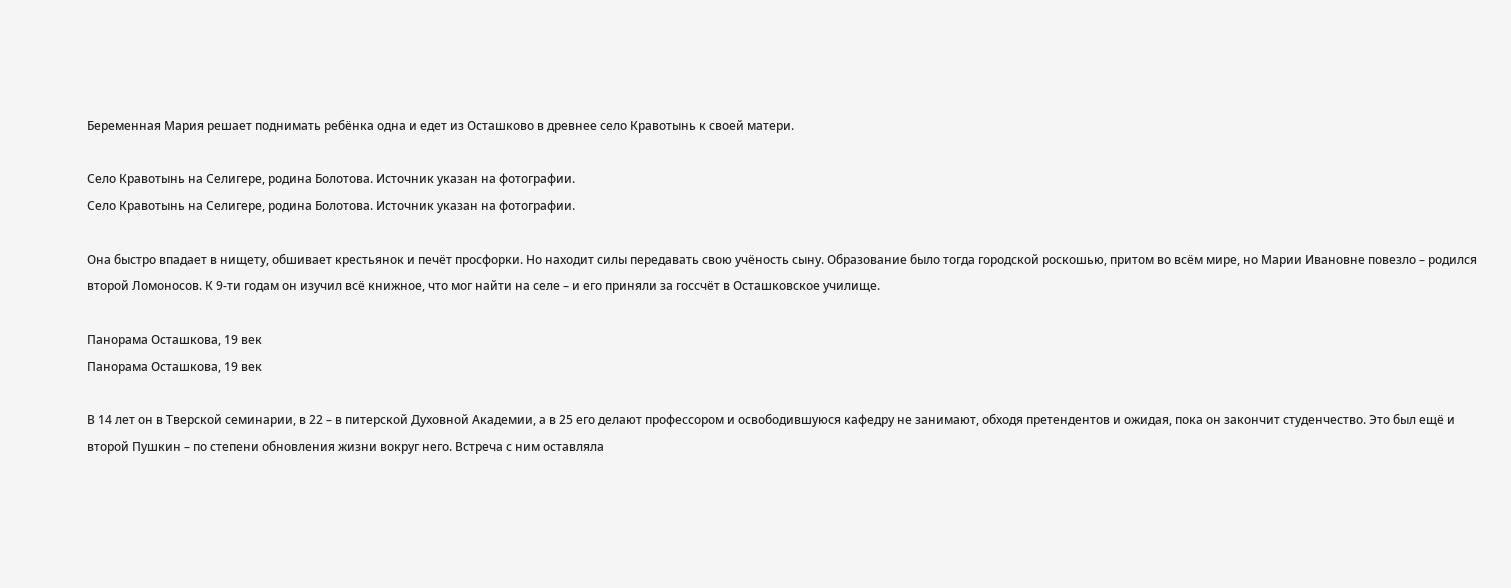Беременная Мария решает поднимать ребёнка одна и едет из Осташково в древнее село Кравотынь к своей матери.

Село Кравотынь на Селигере, родина Болотова. Источник указан на фотографии.
Село Кравотынь на Селигере, родина Болотова. Источник указан на фотографии.

Она быстро впадает в нищету, обшивает крестьянок и печёт просфорки. Но находит силы передавать свою учёность сыну. Образование было тогда городской роскошью, притом во всём мире, но Марии Ивановне повезло – родился второй Ломоносов. К 9-ти годам он изучил всё книжное, что мог найти на селе – и его приняли за госсчёт в Осташковское училище.

Панорама Осташкова, 19 век
Панорама Осташкова, 19 век

В 14 лет он в Тверской семинарии, в 22 – в питерской Духовной Академии, а в 25 его делают профессором и освободившуюся кафедру не занимают, обходя претендентов и ожидая, пока он закончит студенчество. Это был ещё и второй Пушкин – по степени обновления жизни вокруг него. Встреча с ним оставляла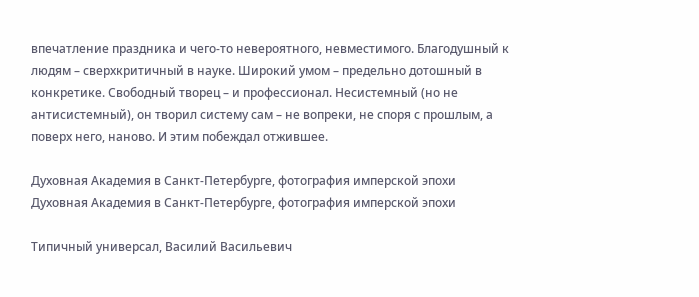впечатление праздника и чего-то невероятного, невместимого. Благодушный к людям – сверхкритичный в науке. Широкий умом – предельно дотошный в конкретике. Свободный творец – и профессионал. Несистемный (но не антисистемный), он творил систему сам – не вопреки, не споря с прошлым, а поверх него, наново. И этим побеждал отжившее.

Духовная Академия в Санкт-Петербурге, фотография имперской эпохи
Духовная Академия в Санкт-Петербурге, фотография имперской эпохи

Типичный универсал, Василий Васильевич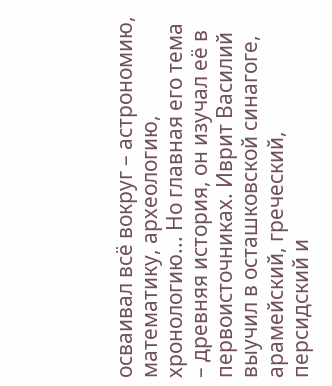осваивал всё вокруг – астрономию, математику, археологию, хронологию... Но главная его тема – древняя история, он изучал её в первоисточниках. Иврит Василий выучил в осташковской синагоге, арамейский, греческий, персидский и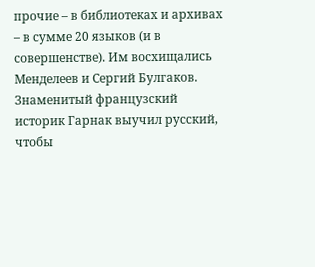прочие – в библиотеках и архивах – в сумме 20 языков (и в совершенстве). Им восхищались Менделеев и Сергий Булгаков. Знаменитый французский историк Гарнак выучил русский, чтобы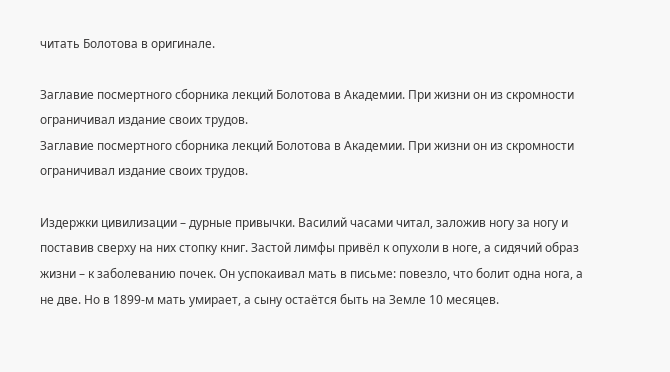читать Болотова в оригинале.

Заглавие посмертного сборника лекций Болотова в Академии. При жизни он из скромности ограничивал издание своих трудов.
Заглавие посмертного сборника лекций Болотова в Академии. При жизни он из скромности ограничивал издание своих трудов.

Издержки цивилизации – дурные привычки. Василий часами читал, заложив ногу за ногу и поставив сверху на них стопку книг. Застой лимфы привёл к опухоли в ноге, а сидячий образ жизни – к заболеванию почек. Он успокаивал мать в письме: повезло, что болит одна нога, а не две. Но в 1899-м мать умирает, а сыну остаётся быть на Земле 10 месяцев.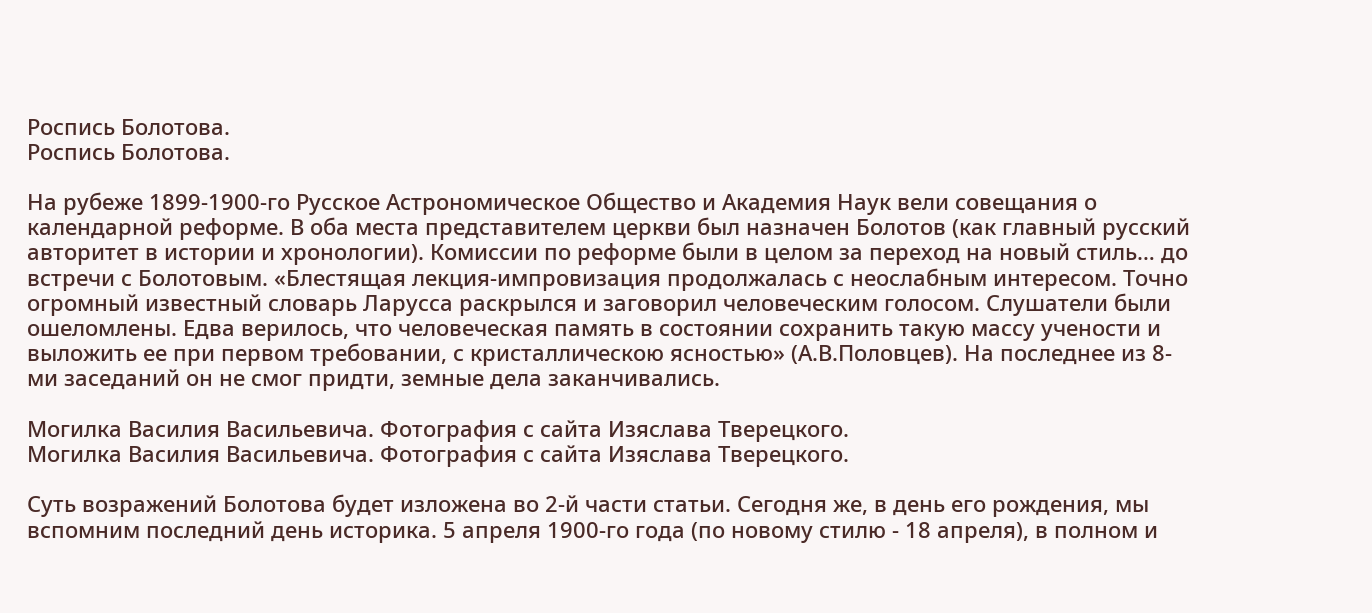Роспись Болотова.
Роспись Болотова.

На рубеже 1899-1900-го Русское Астрономическое Общество и Академия Наук вели совещания о календарной реформе. В оба места представителем церкви был назначен Болотов (как главный русский авторитет в истории и хронологии). Комиссии по реформе были в целом за переход на новый стиль… до встречи с Болотовым. «Блестящая лекция-импровизация продолжалась с неослабным интересом. Точно огромный известный словарь Ларусса раскрылся и заговорил человеческим голосом. Слушатели были ошеломлены. Едва верилось, что человеческая память в состоянии сохранить такую массу учености и выложить ее при первом требовании, с кристаллическою ясностью» (А.В.Половцев). На последнее из 8-ми заседаний он не смог придти, земные дела заканчивались.

Могилка Василия Васильевича. Фотография с сайта Изяслава Тверецкого.
Могилка Василия Васильевича. Фотография с сайта Изяслава Тверецкого.

Суть возражений Болотова будет изложена во 2-й части статьи. Сегодня же, в день его рождения, мы вспомним последний день историка. 5 апреля 1900-го года (по новому стилю - 18 апреля), в полном и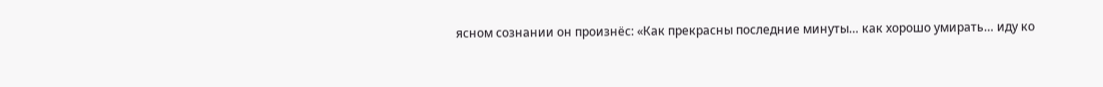ясном сознании он произнёс: «Как прекрасны последние минуты… как хорошо умирать… иду ко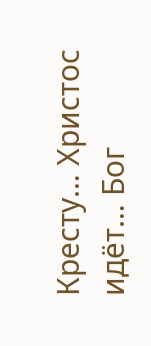Кресту… Христос идёт… Бог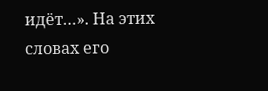идёт…». На этих словах его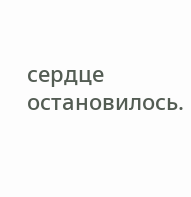сердце остановилось.